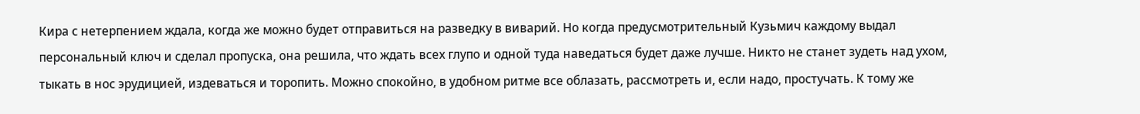Кира с нетерпением ждала, когда же можно будет отправиться на разведку в виварий. Но когда предусмотрительный Кузьмич каждому выдал персональный ключ и сделал пропуска, она решила, что ждать всех глупо и одной туда наведаться будет даже лучше. Никто не станет зудеть над ухом, тыкать в нос эрудицией, издеваться и торопить. Можно спокойно, в удобном ритме все облазать, рассмотреть и, если надо, простучать. К тому же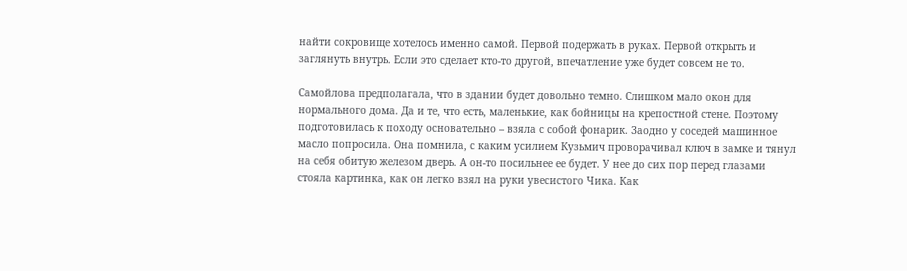найти сокровище хотелось именно самой. Первой подержать в руках. Первой открыть и заглянуть внутрь. Если это сделает кто-то другой, впечатление уже будет совсем не то.

Самойлова предполагала, что в здании будет довольно темно. Слишком мало окон для нормального дома. Да и те, что есть, маленькие, как бойницы на крепостной стене. Поэтому подготовилась к походу основательно – взяла с собой фонарик. Заодно у соседей машинное масло попросила. Она помнила, с каким усилием Кузьмич проворачивал ключ в замке и тянул на себя обитую железом дверь. А он-то посильнее ее будет. У нее до сих пор перед глазами стояла картинка, как он легко взял на руки увесистого Чика. Как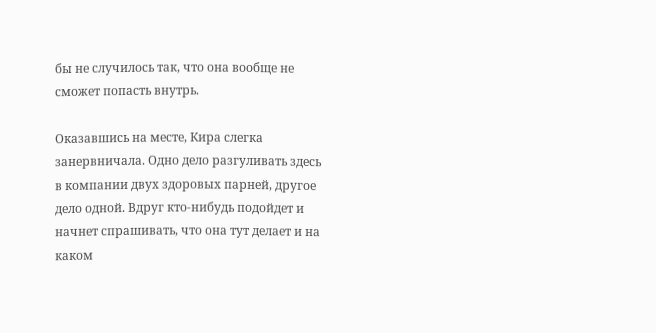бы не случилось так, что она вообще не сможет попасть внутрь.

Оказавшись на месте, Кира слегка занервничала. Одно дело разгуливать здесь в компании двух здоровых парней, другое дело одной. Вдруг кто-нибудь подойдет и начнет спрашивать, что она тут делает и на каком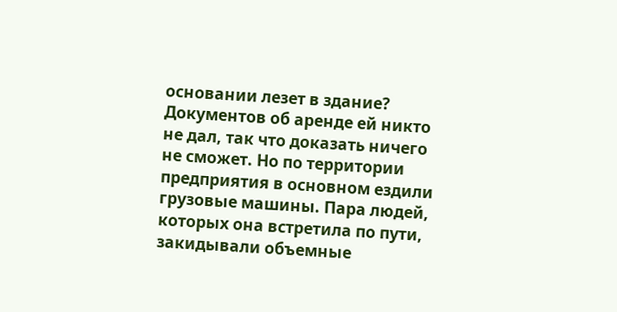основании лезет в здание? Документов об аренде ей никто не дал, так что доказать ничего не сможет. Но по территории предприятия в основном ездили грузовые машины. Пара людей, которых она встретила по пути, закидывали объемные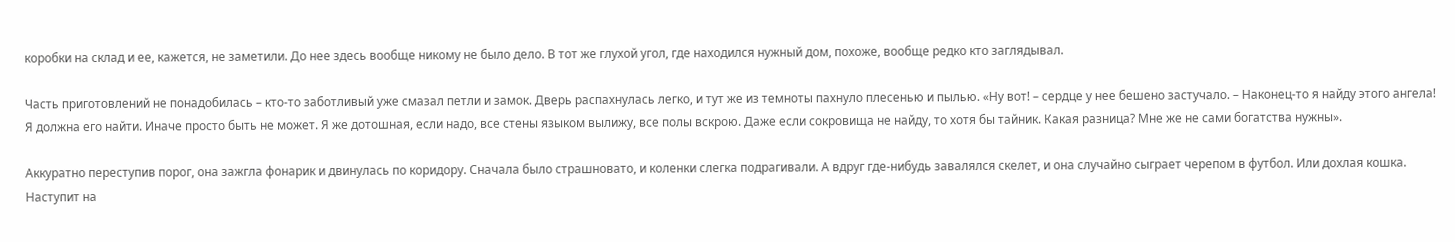коробки на склад и ее, кажется, не заметили. До нее здесь вообще никому не было дело. В тот же глухой угол, где находился нужный дом, похоже, вообще редко кто заглядывал.

Часть приготовлений не понадобилась – кто-то заботливый уже смазал петли и замок. Дверь распахнулась легко, и тут же из темноты пахнуло плесенью и пылью. «Ну вот! – сердце у нее бешено застучало. – Наконец-то я найду этого ангела! Я должна его найти. Иначе просто быть не может. Я же дотошная, если надо, все стены языком вылижу, все полы вскрою. Даже если сокровища не найду, то хотя бы тайник. Какая разница? Мне же не сами богатства нужны».

Аккуратно переступив порог, она зажгла фонарик и двинулась по коридору. Сначала было страшновато, и коленки слегка подрагивали. А вдруг где-нибудь завалялся скелет, и она случайно сыграет черепом в футбол. Или дохлая кошка. Наступит на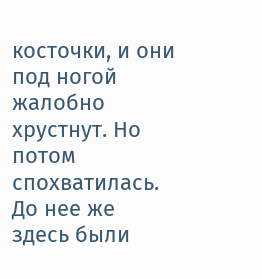косточки, и они под ногой жалобно хрустнут. Но потом спохватилась. До нее же здесь были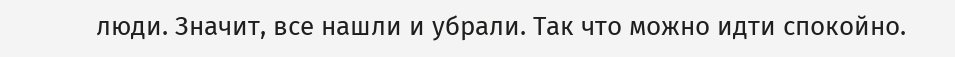люди. Значит, все нашли и убрали. Так что можно идти спокойно.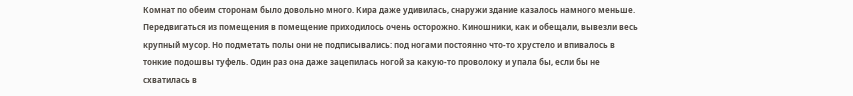Комнат по обеим сторонам было довольно много. Кира даже удивилась, снаружи здание казалось намного меньше. Передвигаться из помещения в помещение приходилось очень осторожно. Киношники, как и обещали, вывезли весь крупный мусор. Но подметать полы они не подписывались: под ногами постоянно что-то хрустело и впивалось в тонкие подошвы туфель. Один раз она даже зацепилась ногой за какую-то проволоку и упала бы, если бы не схватилась в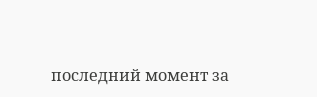последний момент за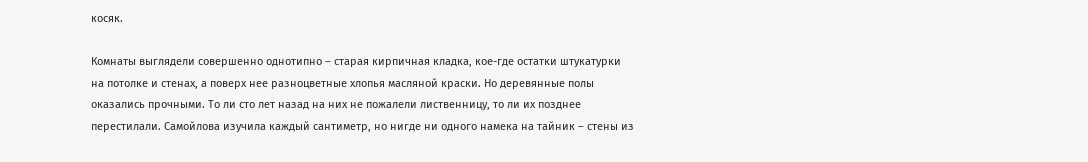косяк.

Комнаты выглядели совершенно однотипно – старая кирпичная кладка, кое-где остатки штукатурки на потолке и стенах, а поверх нее разноцветные хлопья масляной краски. Но деревянные полы оказались прочными. То ли сто лет назад на них не пожалели лиственницу, то ли их позднее перестилали. Самойлова изучила каждый сантиметр, но нигде ни одного намека на тайник – стены из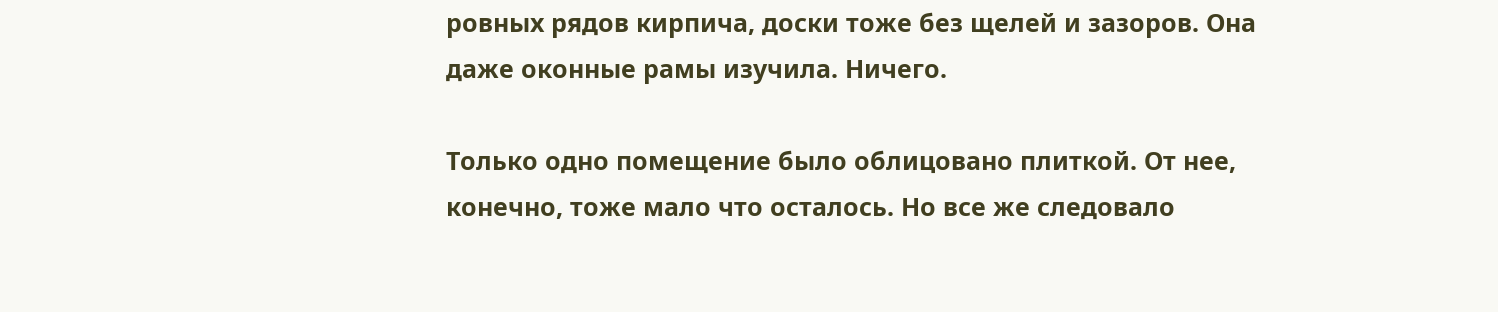ровных рядов кирпича, доски тоже без щелей и зазоров. Она даже оконные рамы изучила. Ничего.

Только одно помещение было облицовано плиткой. От нее, конечно, тоже мало что осталось. Но все же следовало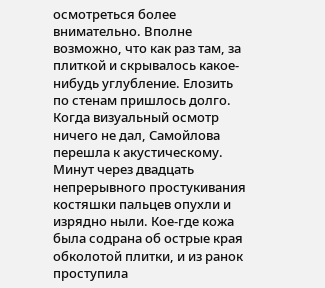осмотреться более внимательно. Вполне возможно, что как раз там, за плиткой и скрывалось какое-нибудь углубление. Елозить по стенам пришлось долго. Когда визуальный осмотр ничего не дал, Самойлова перешла к акустическому. Минут через двадцать непрерывного простукивания костяшки пальцев опухли и изрядно ныли. Кое-где кожа была содрана об острые края обколотой плитки, и из ранок проступила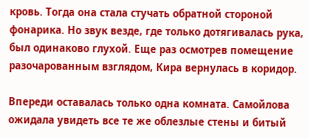кровь. Тогда она стала стучать обратной стороной фонарика. Но звук везде, где только дотягивалась рука, был одинаково глухой. Еще раз осмотрев помещение разочарованным взглядом, Кира вернулась в коридор.

Впереди оставалась только одна комната. Самойлова ожидала увидеть все те же облезлые стены и битый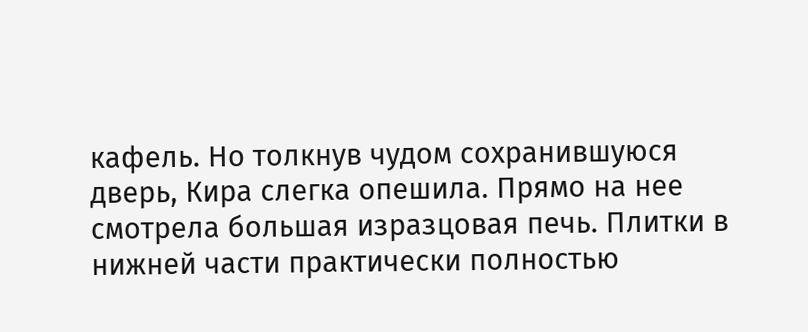кафель. Но толкнув чудом сохранившуюся дверь, Кира слегка опешила. Прямо на нее смотрела большая изразцовая печь. Плитки в нижней части практически полностью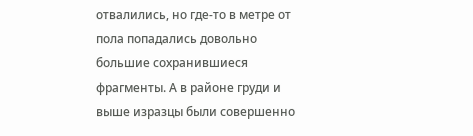отвалились, но где-то в метре от пола попадались довольно большие сохранившиеся фрагменты. А в районе груди и выше изразцы были совершенно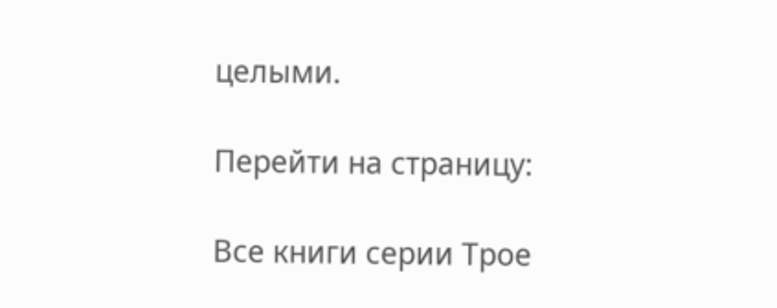целыми.

Перейти на страницу:

Все книги серии Трое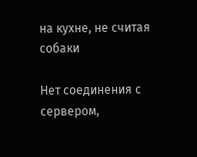на кухне, не считая собаки

Нет соединения с сервером,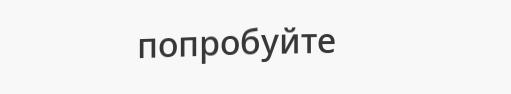попробуйте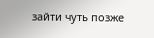зайти чуть позже